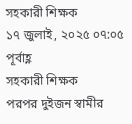সহকারী শিক্ষক
১৭ জুলাই, ২০২৫ ০৭:০৫ পূর্বাহ্ণ
সহকারী শিক্ষক
পরপর দুইজন স্বামীর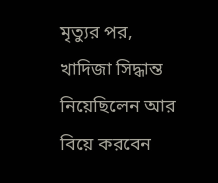মৃত্যুর পর, খাদিজা সিদ্ধান্ত নিয়েছিলেন আর বিয়ে করবেন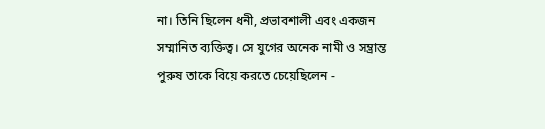না। তিনি ছিলেন ধনী, প্রভাবশালী এবং একজন সম্মানিত ব্যক্তিত্ব। সে যুগের অনেক নামী ও সম্ভ্রান্ত পুরুষ তাকে বিয়ে করতে চেয়েছিলেন -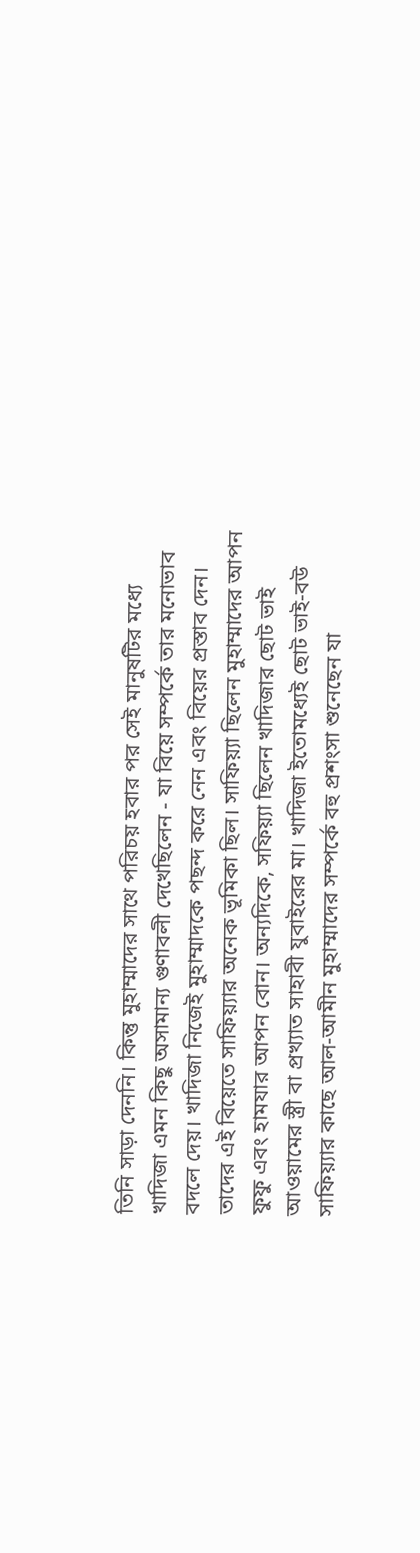তিনি সাড়া দেননি। কিন্তু মুহাম্মাদের সাথে পরিচয় হবার পর সেই মানুষটির মধ্যে খাদিজা এমন কিছু অসামান্য গুণাবলী দেখেছিলেন - যা বিয়ে সম্পর্কে তার মনোভাব বদলে দেয়। খাদিজা নিজেই মুহাম্মাদকে পছন্দ করে নেন এবং বিয়ের প্রস্তাব দেন।
তাদের এই বিয়েতে সাফিয়্যার অনেক ভূমিকা ছিল। সাফিয়্যা ছিলেন মুহাম্মাদের আপন ফুফু এবং হামযার আপন বোন। অন্যদিকে, সফিয়্যা ছিলেন খাদিজার ছোট ভাই আওয়ামের স্ত্রী বা প্রখ্যাত সাহাবী যুবাইরের মা। খাদিজা ইতোমধ্যেই ছোট ভাই-বউ সাফিয়্যার কাছে আল-আমীন মুহাম্মাদের সম্পর্কে বহু প্রশংসা শুনেছেন যা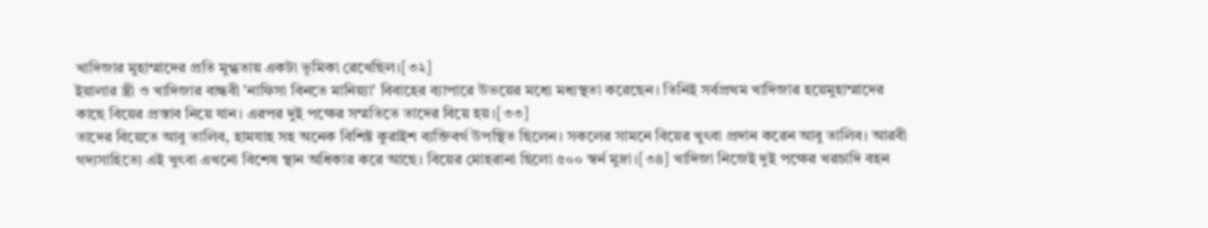খাদিজার মুহাম্মাদের প্রতি মুগ্ধতায় একটা ভূমিকা রেখেছিল।[৩২]
ইয়ালার স্ত্রী ও খাদিজার বান্ধবী 'নাফিসা বিনতে মানিয়্যা' বিবাহের ব্যাপারে উভয়ের মধ্যে মধ্যস্থতা করেছেন। তিনিই সর্বপ্রথম খাদিজার হয়েমুহাম্মাদের কাছে বিয়ের প্রস্তাব নিয়ে যান। এরপর দুই পক্ষের সম্মতিতে তাদের বিয়ে হয়।[৩৩]
তাদের বিয়েতে আবু তালিব, হামযাহ সহ অনেক বিশিষ্ট কুরাইশ ব্যক্তিবর্গ উপস্থিত ছিলেন। সকলের সামনে বিয়ের খুৎবা প্রদান করেন আবু তালিব। আরবী গদ্যসাহিত্যে এই খুৎবা এখনো বিশেষ স্থান অধিকার করে আছে। বিয়ের মোহরানা ছিলো ৫০০ স্বর্ন মুদ্রা।[৩৪] খাদিজা নিজেই দুই পক্ষের খরচাদি বহন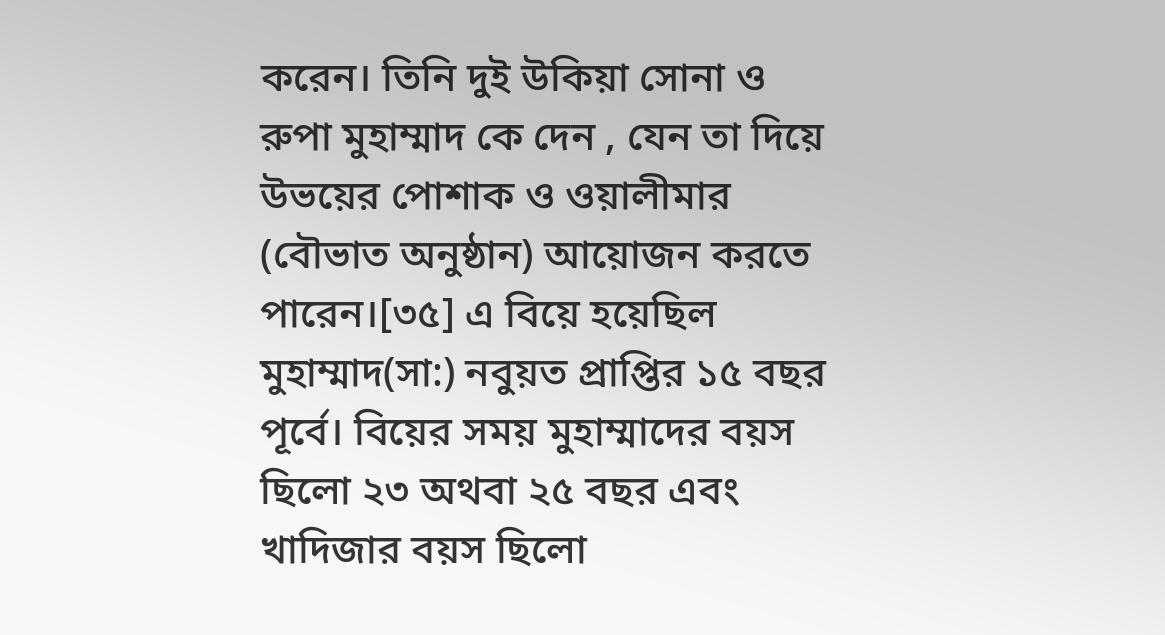করেন। তিনি দুই উকিয়া সোনা ও রুপা মুহাম্মাদ কে দেন , যেন তা দিয়ে উভয়ের পোশাক ও ওয়ালীমার (বৌভাত অনুষ্ঠান) আয়োজন করতে পারেন।[৩৫] এ বিয়ে হয়েছিল মুহাম্মাদ(সা:) নবুয়ত প্রাপ্তির ১৫ বছর পূর্বে। বিয়ের সময় মুহাম্মাদের বয়স ছিলো ২৩ অথবা ২৫ বছর এবং খাদিজার বয়স ছিলো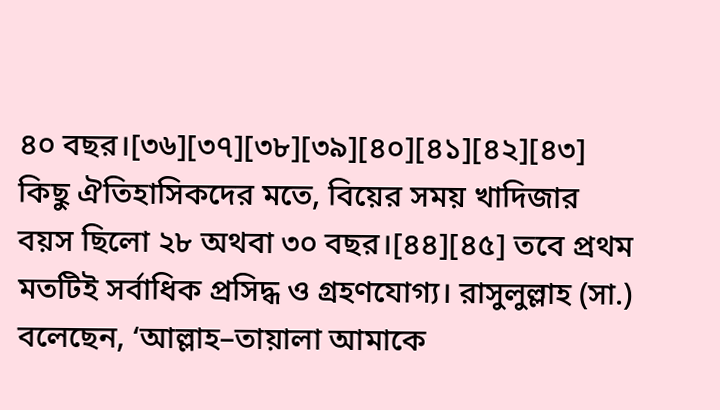৪০ বছর।[৩৬][৩৭][৩৮][৩৯][৪০][৪১][৪২][৪৩] কিছু ঐতিহাসিকদের মতে, বিয়ের সময় খাদিজার বয়স ছিলো ২৮ অথবা ৩০ বছর।[৪৪][৪৫] তবে প্রথম মতটিই সর্বাধিক প্রসিদ্ধ ও গ্রহণযোগ্য। রাসুলুল্লাহ (সা.) বলেছেন, ‘আল্লাহ–তায়ালা আমাকে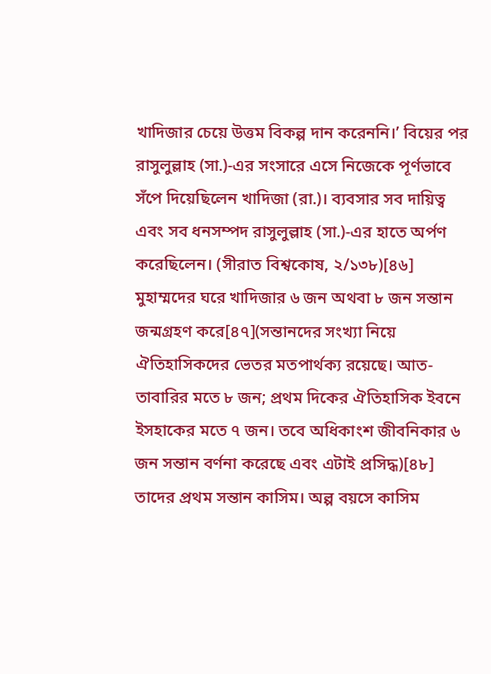খাদিজার চেয়ে উত্তম বিকল্প দান করেননি।’ বিয়ের পর রাসুলুল্লাহ (সা.)-এর সংসারে এসে নিজেকে পূর্ণভাবে সঁপে দিয়েছিলেন খাদিজা (রা.)। ব্যবসার সব দায়িত্ব এবং সব ধনসম্পদ রাসুলুল্লাহ (সা.)-এর হাতে অর্পণ করেছিলেন। (সীরাত বিশ্বকোষ, ২/১৩৮)[৪৬]
মুহাম্মদের ঘরে খাদিজার ৬ জন অথবা ৮ জন সন্তান জন্মগ্রহণ করে[৪৭](সন্তানদের সংখ্যা নিয়ে ঐতিহাসিকদের ভেতর মতপার্থক্য রয়েছে। আত-তাবারির মতে ৮ জন; প্রথম দিকের ঐতিহাসিক ইবনে ইসহাকের মতে ৭ জন। তবে অধিকাংশ জীবনিকার ৬ জন সন্তান বর্ণনা করেছে এবং এটাই প্রসিদ্ধ)[৪৮] তাদের প্রথম সন্তান কাসিম। অল্প বয়সে কাসিম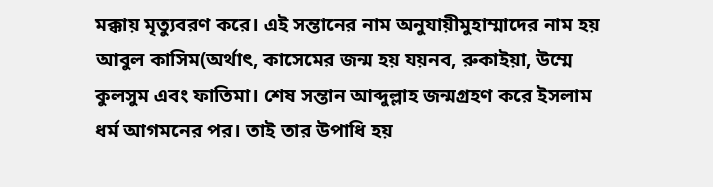মক্কায় মৃত্যুবরণ করে। এই সন্তানের নাম অনুযায়ীমুহাম্মাদের নাম হয় আবুল কাসিম(অর্থাৎ, কাসেমের জন্ম হয় যয়নব, রুকাইয়া, উম্মে কুলসুম এবং ফাতিমা। শেষ সন্তান আব্দুল্লাহ জন্মগ্রহণ করে ইসলাম ধর্ম আগমনের পর। তাই তার উপাধি হয়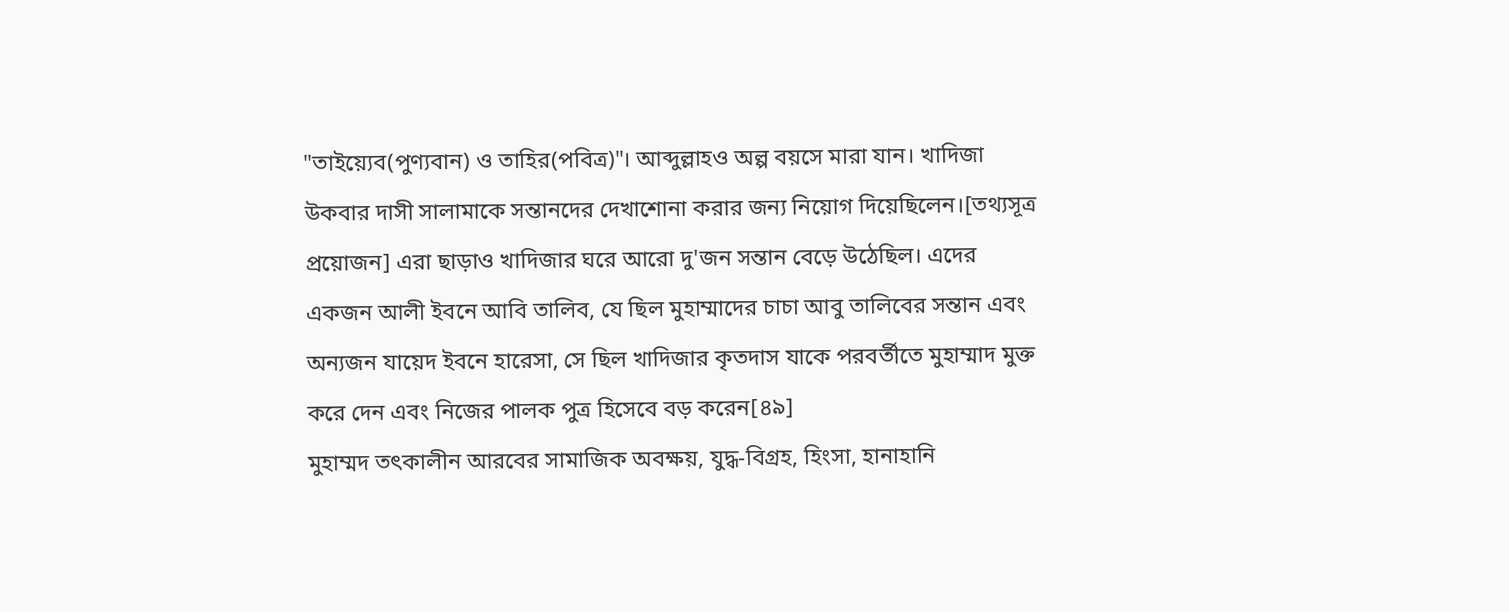"তাইয়্যেব(পুণ্যবান) ও তাহির(পবিত্র)"। আব্দুল্লাহও অল্প বয়সে মারা যান। খাদিজা উকবার দাসী সালামাকে সন্তানদের দেখাশোনা করার জন্য নিয়োগ দিয়েছিলেন।[তথ্যসূত্র প্রয়োজন] এরা ছাড়াও খাদিজার ঘরে আরো দু'জন সন্তান বেড়ে উঠেছিল। এদের একজন আলী ইবনে আবি তালিব, যে ছিল মুহাম্মাদের চাচা আবু তালিবের সন্তান এবং অন্যজন যায়েদ ইবনে হারেসা, সে ছিল খাদিজার কৃতদাস যাকে পরবর্তীতে মুহাম্মাদ মুক্ত করে দেন এবং নিজের পালক পুত্র হিসেবে বড় করেন[৪৯]
মুহাম্মদ তৎকালীন আরবের সামাজিক অবক্ষয়, যুদ্ধ-বিগ্রহ, হিংসা, হানাহানি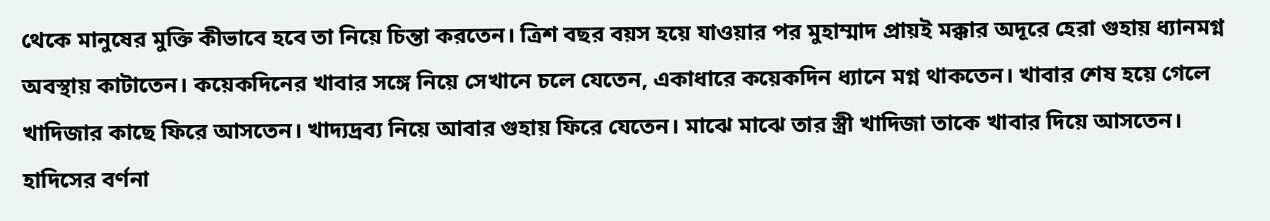থেকে মানুষের মুক্তি কীভাবে হবে তা নিয়ে চিন্তা করতেন। ত্রিশ বছর বয়স হয়ে যাওয়ার পর মুহাম্মাদ প্রায়ই মক্কার অদূরে হেরা গুহায় ধ্যানমগ্ন অবস্থায় কাটাতেন। কয়েকদিনের খাবার সঙ্গে নিয়ে সেখানে চলে যেতেন, একাধারে কয়েকদিন ধ্যানে মগ্ন থাকতেন। খাবার শেষ হয়ে গেলে খাদিজার কাছে ফিরে আসতেন। খাদ্যদ্রব্য নিয়ে আবার গুহায় ফিরে যেতেন। মাঝে মাঝে তার স্ত্রী খাদিজা তাকে খাবার দিয়ে আসতেন। হাদিসের বর্ণনা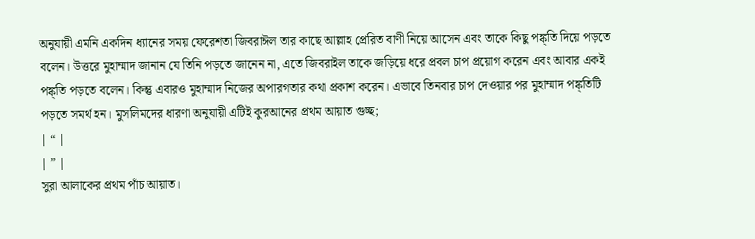অনুযায়ী এমনি একদিন ধ্যানের সময় ফেরেশতা জিবরাঈল তার কাছে আল্লাহ প্রেরিত বাণী নিয়ে আসেন এবং তাকে কিছু পঙ্ক্তি দিয়ে পড়তে বলেন। উত্তরে মুহাম্মাদ জানান যে তিনি পড়তে জানেন না, এতে জিবরাইল তাকে জড়িয়ে ধরে প্রবল চাপ প্রয়োগ করেন এবং আবার একই পঙ্ক্তি পড়তে বলেন। কিন্তু এবারও মুহাম্মাদ নিজের অপারগতার কথা প্রকাশ করেন। এভাবে তিনবার চাপ দেওয়ার পর মুহাম্মাদ পঙ্ক্তিটি পড়তে সমর্থ হন। মুসলিমদের ধারণা অনুযায়ী এটিই কুরআনের প্রথম আয়াত গুচ্ছ;
| “ |
| ” |
সুরা আলাকের প্রথম পাঁচ আয়াত।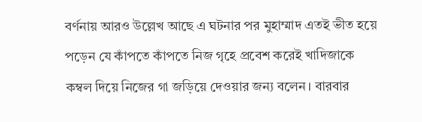বর্ণনায় আরও উল্লেখ আছে এ ঘটনার পর মুহাম্মাদ এতই ভীত হয়ে পড়েন যে কাঁপতে কাঁপতে নিজ গৃহে প্রবেশ করেই খাদিজাকে কম্বল দিয়ে নিজের গা জড়িয়ে দেওয়ার জন্য বলেন। বারবার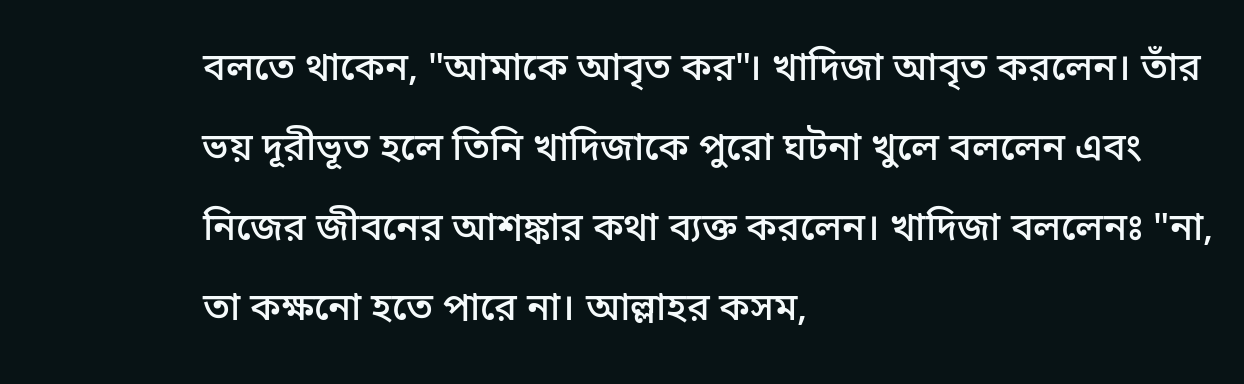বলতে থাকেন, "আমাকে আবৃত কর"। খাদিজা আবৃত করলেন। তাঁর ভয় দূরীভূত হলে তিনি খাদিজাকে পুরো ঘটনা খুলে বললেন এবং নিজের জীবনের আশঙ্কার কথা ব্যক্ত করলেন। খাদিজা বললেনঃ "না, তা কক্ষনো হতে পারে না। আল্লাহর কসম,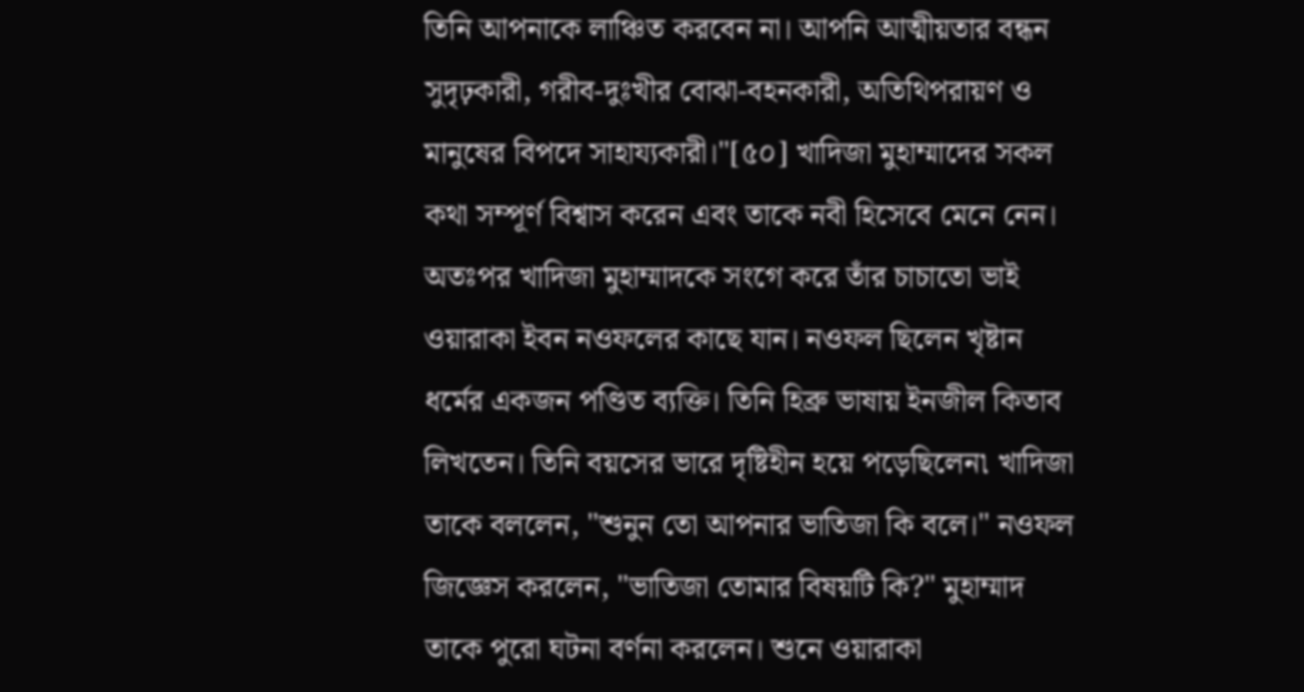তিনি আপনাকে লাঞ্চিত করবেন না। আপনি আত্মীয়তার বন্ধন সুদৃঢ়কারী, গরীব-দুঃখীর বোঝা-বহনকারী, অতিথিপরায়ণ ও মানুষের বিপদে সাহায্যকারী।"[৫০] খাদিজা মুহাম্মাদের সকল কথা সম্পূর্ণ বিশ্বাস করেন এবং তাকে নবী হিসেবে মেনে নেন। অতঃপর খাদিজা মুহাম্মাদকে সংগে করে তাঁর চাচাতো ভাই ওয়ারাকা ইবন নওফলের কাছে যান। নওফল ছিলেন খৃষ্টান ধর্মের একজন পণ্ডিত ব্যক্তি। তিনি হিব্রু ভাষায় ইনজীল কিতাব লিখতেন। তিনি বয়সের ভারে দৃষ্টিহীন হয়ে পড়েছিলেন৷ খাদিজা তাকে বললেন, "শুনুন তো আপনার ভাতিজা কি বলে।" নওফল জিজ্ঞেস করলেন, "ভাতিজা তোমার বিষয়টি কি?" মুহাম্মাদ তাকে পুরো ঘটনা বর্ণনা করলেন। শুনে ওয়ারাকা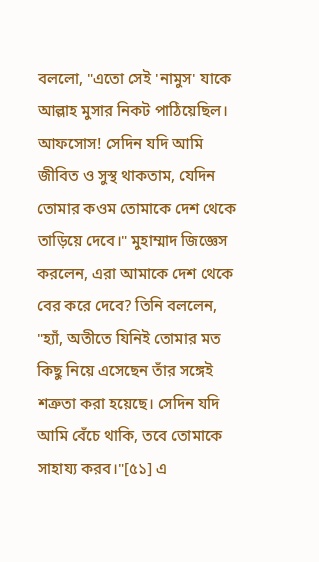বললো, "এতো সেই 'নামুস' যাকে আল্লাহ মুসার নিকট পাঠিয়েছিল। আফসোস! সেদিন যদি আমি জীবিত ও সুস্থ থাকতাম, যেদিন তোমার কওম তোমাকে দেশ থেকে তাড়িয়ে দেবে।" মুহাম্মাদ জিজ্ঞেস করলেন, এরা আমাকে দেশ থেকে বের করে দেবে? তিনি বললেন, "হ্যাঁ, অতীতে যিনিই তোমার মত কিছু নিয়ে এসেছেন তাঁর সঙ্গেই শত্রুতা করা হয়েছে। সেদিন যদি আমি বেঁচে থাকি, তবে তোমাকে সাহায্য করব।"[৫১] এ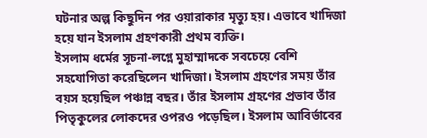ঘটনার অল্প কিছুদিন পর ওয়ারাকার মৃত্যু হয়। এভাবে খাদিজা হয়ে যান ইসলাম গ্রহণকারী প্রথম ব্যক্তি।
ইসলাম ধর্মের সূচনা-লগ্নে মুহাম্মাদকে সবচেয়ে বেশি সহযোগিতা করেছিলেন খাদিজা। ইসলাম গ্রহণের সময় তাঁর বয়স হয়েছিল পঞ্চান্ন বছর। তাঁর ইসলাম গ্রহণের প্রভাব তাঁর পিতৃকুলের লোকদের ওপরও পড়েছিল। ইসলাম আবির্ভাবের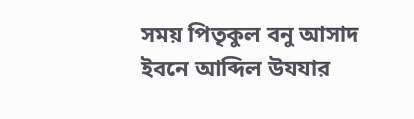সময় পিতৃকুল বনু আসাদ ইবনে আব্দিল উযযার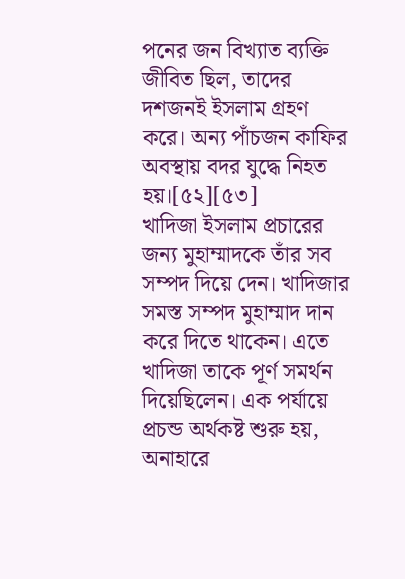পনের জন বিখ্যাত ব্যক্তি জীবিত ছিল, তাদের দশজনই ইসলাম গ্রহণ করে। অন্য পাঁচজন কাফির অবস্থায় বদর যুদ্ধে নিহত হয়।[৫২][৫৩]
খাদিজা ইসলাম প্রচারের জন্য মুহাম্মাদকে তাঁর সব সম্পদ দিয়ে দেন। খাদিজার সমস্ত সম্পদ মুহাম্মাদ দান করে দিতে থাকেন। এতে খাদিজা তাকে পূর্ণ সমর্থন দিয়েছিলেন। এক পর্যায়ে প্রচন্ড অর্থকষ্ট শুরু হয়, অনাহারে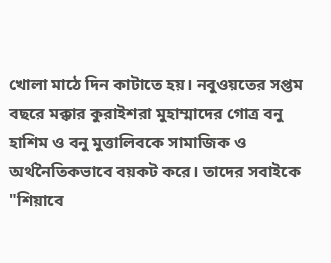খোলা মাঠে দিন কাটাতে হয়। নবুওয়তের সপ্তম বছরে মক্কার কুরাইশরা মুহাম্মাদের গোত্র বনু হাশিম ও বনু মুত্তালিবকে সামাজিক ও অর্থনৈতিকভাবে বয়কট করে। তাদের সবাইকে "শিয়াবে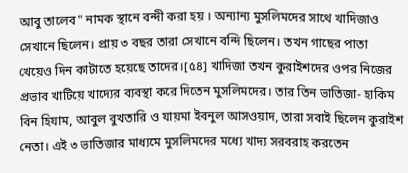আবু তালেব" নামক স্থানে বন্দী করা হয় । অন্যান্য মুসলিমদের সাথে খাদিজাও সেখানে ছিলেন। প্রায় ৩ বছর তারা সেখানে বন্দি ছিলেন। তখন গাছের পাতা খেয়েও দিন কাটাতে হয়েছে তাদের।[৫৪] খাদিজা তখন কুরাইশদের ওপর নিজের প্রভাব খাটিয়ে খাদ্যের ব্যবস্থা করে দিতেন মুসলিমদের। তার তিন ভাতিজা- হাকিম বিন হিযাম, আবুল বুখতারি ও যায়মা ইবনুল আসওয়াদ, তারা সবাই ছিলেন কুরাইশ নেতা। এই ৩ ভাতিজার মাধ্যমে মুসলিমদের মধ্যে খাদ্য সরবরাহ করতেন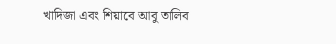খাদিজা এবং শিয়াবে আবু তালিব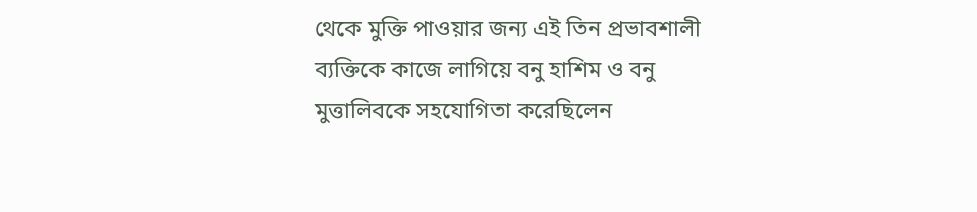থেকে মুক্তি পাওয়ার জন্য এই তিন প্রভাবশালী ব্যক্তিকে কাজে লাগিয়ে বনু হাশিম ও বনু মুত্তালিবকে সহযোগিতা করেছিলেন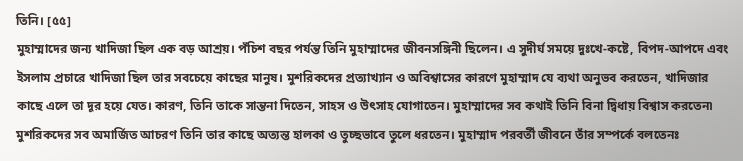তিনি। [৫৫]
মুহাম্মাদের জন্য খাদিজা ছিল এক বড় আশ্রয়। পঁচিশ বছর পর্যন্ত তিনি মুহাম্মাদের জীবনসঙ্গিনী ছিলেন। এ সুদীর্ঘ সময়ে দুঃখে-কষ্টে, বিপদ-আপদে এবং ইসলাম প্রচারে খাদিজা ছিল তার সবচেয়ে কাছের মানুষ। মুশরিকদের প্রত্যাখ্যান ও অবিশ্বাসের কারণে মুহাম্মাদ যে ব্যথা অনুভব করতেন, খাদিজার কাছে এলে তা দূর হয়ে যেত। কারণ, তিনি তাকে সান্তনা দিতেন, সাহস ও উৎসাহ যোগাতেন। মুহাম্মাদের সব কথাই তিনি বিনা দ্বিধায় বিশ্বাস করতেন৷ মুশরিকদের সব অমার্জিত আচরণ তিনি তার কাছে অত্যন্ত হালকা ও তুচ্ছভাবে তুলে ধরতেন। মুহাম্মাদ পরবর্তী জীবনে তাঁর সম্পর্কে বলতেনঃ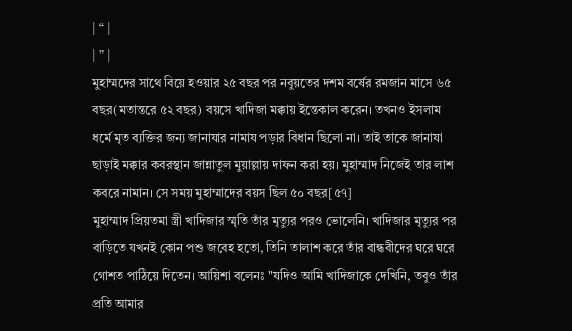| “ |
| ” |
মুহাম্মদের সাথে বিয়ে হওয়ার ২৫ বছর পর নবুয়তের দশম বর্ষের রমজান মাসে ৬৫ বছর(মতান্তরে ৫২ বছর) বয়সে খাদিজা মক্কায় ইন্তেকাল করেন। তখনও ইসলাম ধর্মে মৃত ব্যক্তির জন্য জানাযার নামায পড়ার বিধান ছিলো না। তাই তাকে জানাযা ছাড়াই মক্কার কবরস্থান জান্নাতুল মুয়াল্লায় দাফন করা হয়। মুহাম্মাদ নিজেই তার লাশ কবরে নামান। সে সময় মুহাম্মাদের বয়স ছিল ৫০ বছর[৫৭]
মুহাম্মাদ প্রিয়তমা স্ত্রী খাদিজার স্মৃতি তাঁর মৃত্যুর পরও ভোলেনি। খাদিজার মৃত্যুর পর বাড়িতে যখনই কোন পশু জবেহ হতো, তিনি তালাশ করে তাঁর বান্ধবীদের ঘরে ঘরে গোশত পাঠিয়ে দিতেন। আয়িশা বলেনঃ "যদিও আমি খাদিজাকে দেখিনি, তবুও তাঁর প্রতি আমার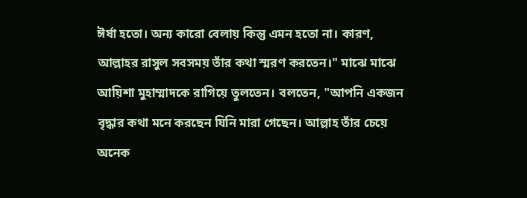ঈর্ষা হতো। অন্য কারো বেলায় কিন্তু এমন হতো না। কারণ, আল্লাহর রাসুল সবসময় তাঁর কথা স্মরণ করতেন।" মাঝে মাঝে আয়িশা মুহাম্মাদকে রাগিয়ে তুলতেন। বলতেন, "আপনি একজন বৃদ্ধার কথা মনে করছেন যিনি মারা গেছেন। আল্লাহ তাঁর চেয়ে অনেক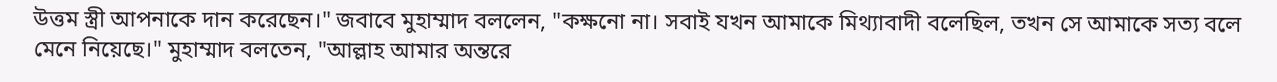উত্তম স্ত্রী আপনাকে দান করেছেন।" জবাবে মুহাম্মাদ বললেন, "কক্ষনো না। সবাই যখন আমাকে মিথ্যাবাদী বলেছিল, তখন সে আমাকে সত্য বলে মেনে নিয়েছে।" মুহাম্মাদ বলতেন, "আল্লাহ আমার অন্তরে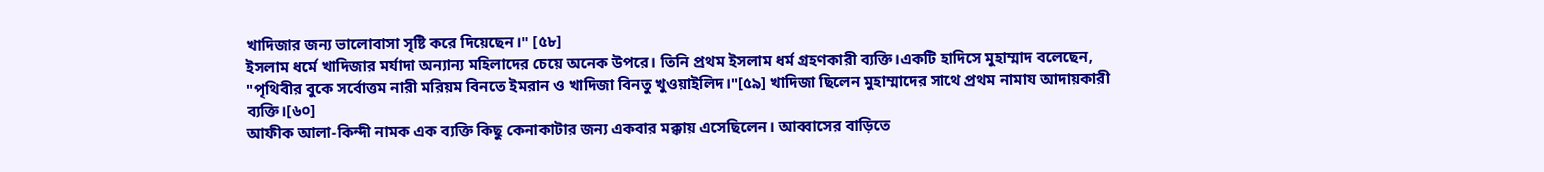খাদিজার জন্য ভালোবাসা সৃষ্টি করে দিয়েছেন।" [৫৮]
ইসলাম ধর্মে খাদিজার মর্যাদা অন্যান্য মহিলাদের চেয়ে অনেক উপরে। তিনি প্রথম ইসলাম ধর্ম গ্রহণকারী ব্যক্তি।একটি হাদিসে মুহাম্মাদ বলেছেন, "পৃথিবীর বুকে সর্বোত্তম নারী মরিয়ম বিনতে ইমরান ও খাদিজা বিনতু খুওয়াইলিদ।"[৫৯] খাদিজা ছিলেন মুহাম্মাদের সাথে প্রথম নামায আদায়কারী ব্যক্তি।[৬০]
আফীক আলা-কিন্দী নামক এক ব্যক্তি কিছু কেনাকাটার জন্য একবার মক্কায় এসেছিলেন। আব্বাসের বাড়িতে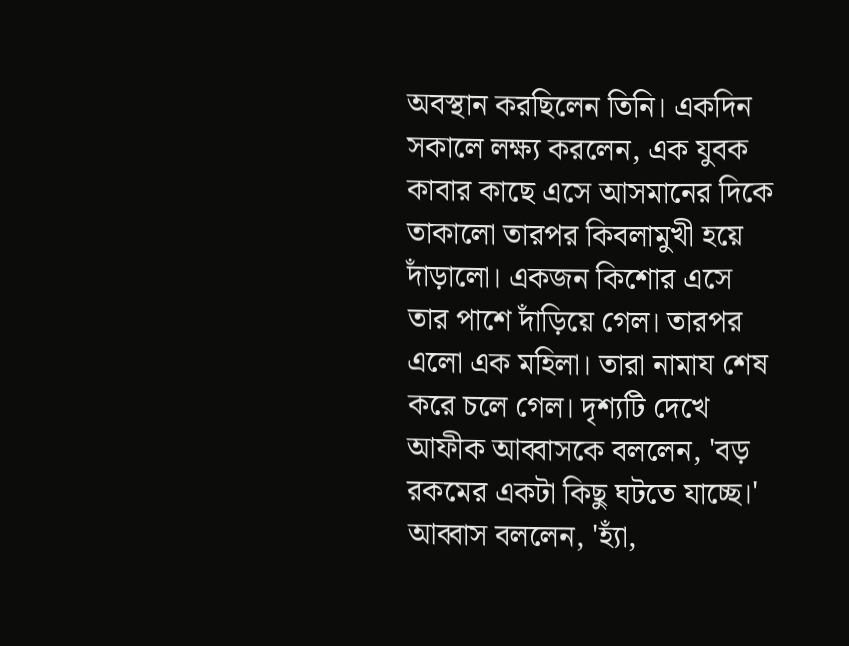অবস্থান করছিলেন তিনি। একদিন সকালে লক্ষ্য করলেন, এক যুবক কাবার কাছে এসে আসমানের দিকে তাকালো তারপর কিবলামুখী হয়ে দাঁড়ালো। একজন কিশোর এসে তার পাশে দাঁড়িয়ে গেল। তারপর এলো এক মহিলা। তারা নামায শেষ করে চলে গেল। দৃশ্যটি দেখে আফীক আব্বাসকে বললেন, 'বড় রকমের একটা কিছু ঘটতে যাচ্ছে।' আব্বাস বললেন, 'হ্যাঁ,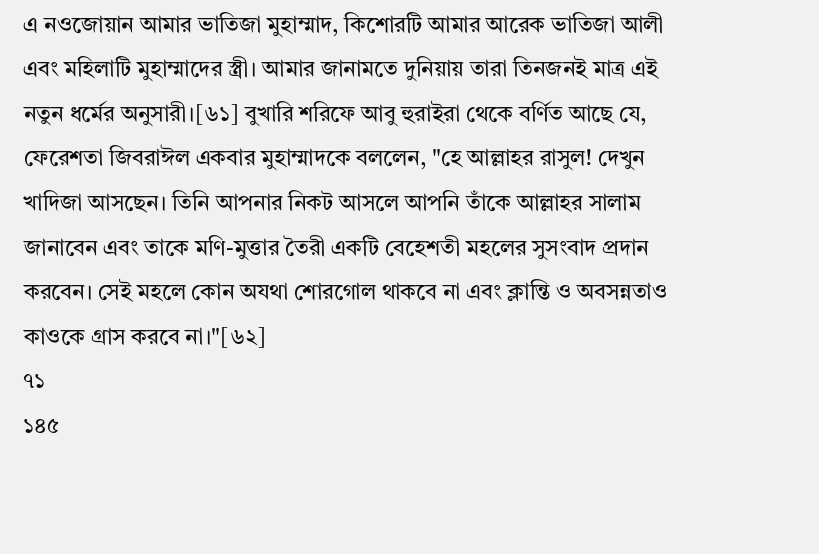এ নওজোয়ান আমার ভাতিজা মুহাম্মাদ, কিশোরটি আমার আরেক ভাতিজা আলী এবং মহিলাটি মুহাম্মাদের স্ত্রী। আমার জানামতে দুনিয়ায় তারা তিনজনই মাত্র এই নতুন ধর্মের অনুসারী।[৬১] বুখারি শরিফে আবু হুরাইরা থেকে বর্ণিত আছে যে, ফেরেশতা জিবরাঈল একবার মুহাম্মাদকে বললেন, "হে আল্লাহর রাসুল! দেখুন খাদিজা আসছেন। তিনি আপনার নিকট আসলে আপনি তাঁকে আল্লাহর সালাম জানাবেন এবং তাকে মণি-মুত্তার তৈরী একটি বেহেশতী মহলের সুসংবাদ প্রদান করবেন। সেই মহলে কোন অযথা শোরগোল থাকবে না এবং ক্লান্তি ও অবসন্নতাও কাওকে গ্রাস করবে না।"[৬২]
৭১
১৪৫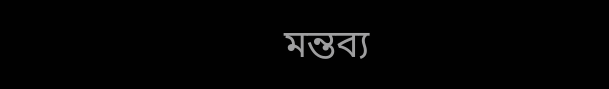মন্তব্য